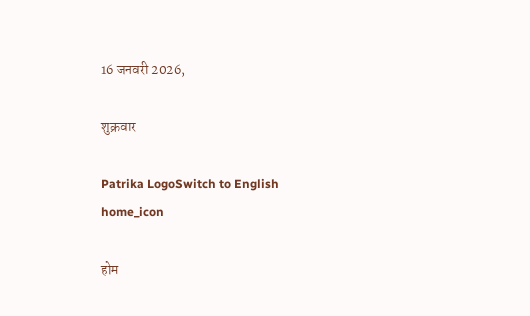16 जनवरी 2026,

शुक्रवार

Patrika LogoSwitch to English
home_icon

होम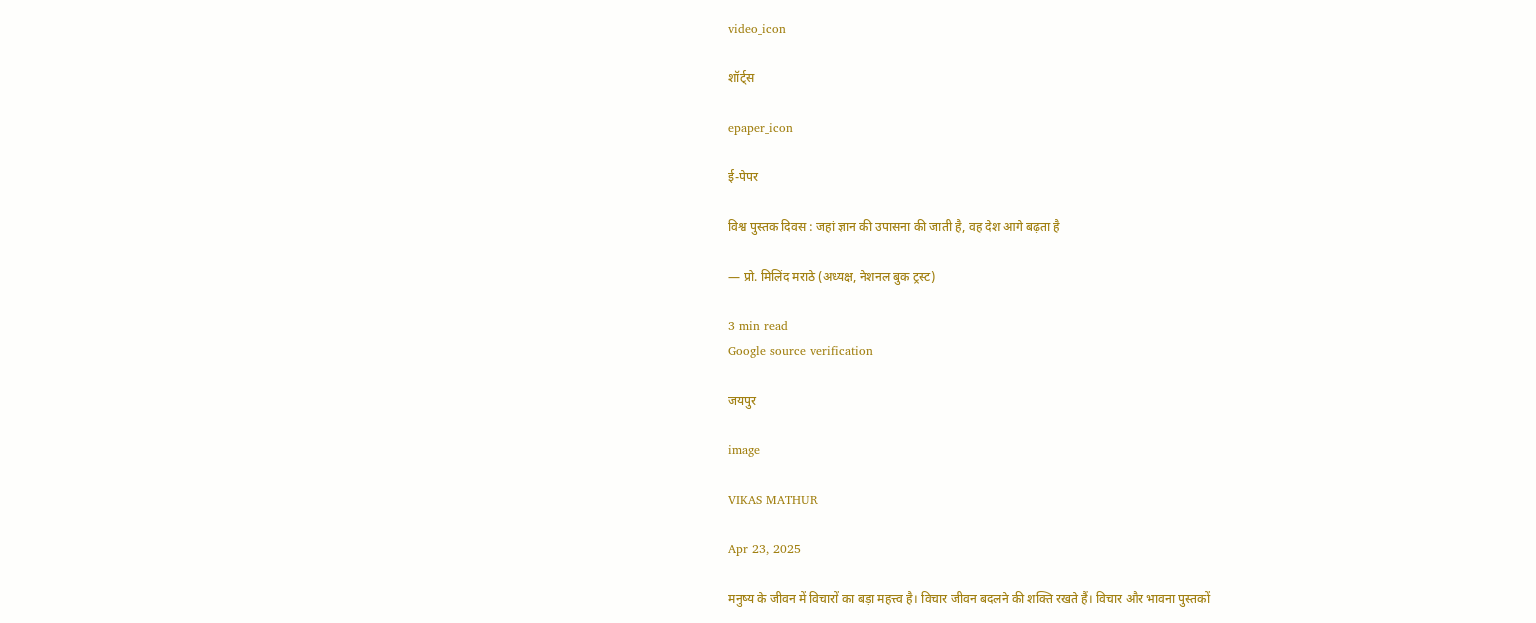video_icon

शॉर्ट्स

epaper_icon

ई-पेपर

विश्व पुस्तक दिवस : जहां ज्ञान की उपासना की जाती है, वह देश आगे बढ़ता है

— प्रो. मिलिंद मराठे (अध्यक्ष, नेशनल बुक ट्रस्ट)

3 min read
Google source verification

जयपुर

image

VIKAS MATHUR

Apr 23, 2025

मनुष्य के जीवन में विचारों का बड़ा महत्त्व है। विचार जीवन बदलने की शक्ति रखते हैं। विचार और भावना पुस्तकों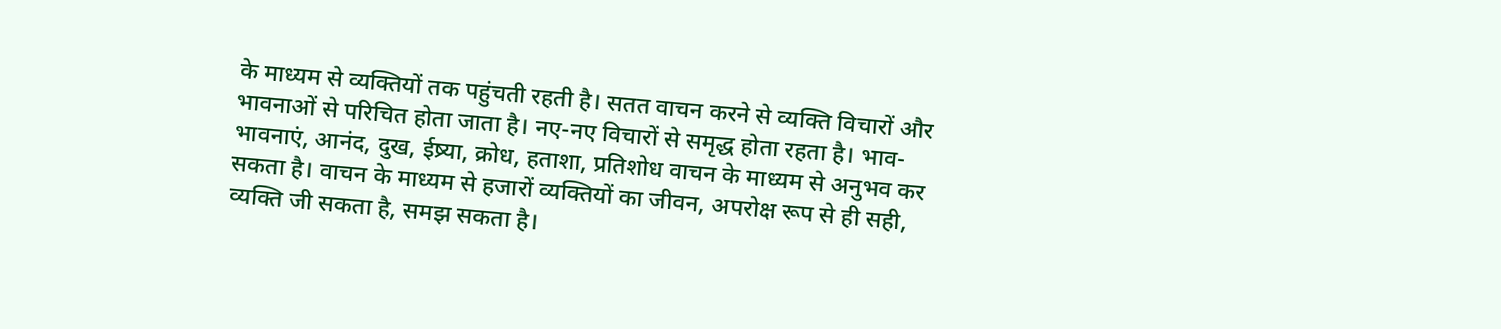के माध्यम से व्यक्तियों तक पहुंचती रहती है। सतत वाचन करने से व्यक्ति विचारों और भावनाओं से परिचित होता जाता है। नए-नए विचारों से समृद्ध होता रहता है। भाव-भावनाएं, आनंद, दुख, ईष्र्या, क्रोध, हताशा, प्रतिशोध वाचन के माध्यम से अनुभव कर सकता है। वाचन के माध्यम से हजारों व्यक्तियों का जीवन, अपरोक्ष रूप से ही सही, व्यक्ति जी सकता है, समझ सकता है।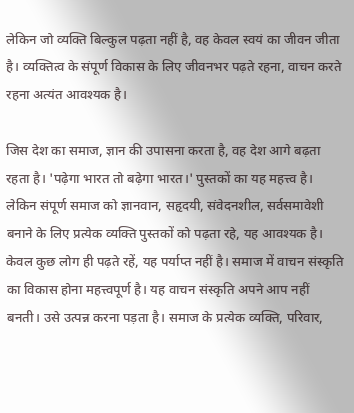लेकिन जो व्यक्ति बिल्कुल पढ़ता नहीं है, वह केवल स्वयं का जीवन जीता है। व्यक्तित्व के संपूर्ण विकास के लिए जीवनभर पढ़ते रहना, वाचन करते रहना अत्यंत आवश्यक है।

जिस देश का समाज, ज्ञान की उपासना करता है, वह देश आगे बढ़ता रहता है। 'पढ़ेगा भारत तो बढ़ेगा भारत।' पुस्तकों का यह महत्त्व है। लेकिन संपूर्ण समाज को ज्ञानवान, सहृदयी, संवेदनशील, सर्वसमावेशी बनाने के लिए प्रत्येक व्यक्ति पुस्तकों को पढ़ता रहे, यह आवश्यक है। केवल कुछ लोग ही पढ़ते रहें, यह पर्याप्त नहीं है। समाज में वाचन संस्कृति का विकास होना महत्त्वपूर्ण है। यह वाचन संस्कृति अपने आप नहीं बनती। उसे उत्पन्न करना पड़ता है। समाज के प्रत्येक व्यक्ति, परिवार,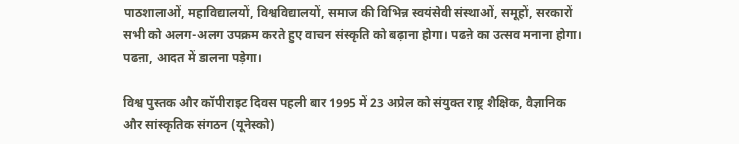पाठशालाओं, महाविद्यालयों, विश्वविद्यालयों, समाज की विभिन्न स्वयंसेवी संस्थाओं, समूहों, सरकारों सभी को अलग-अलग उपक्रम करते हुए वाचन संस्कृति को बढ़ाना होगा। पढऩे का उत्सव मनाना होगा। पढऩा, आदत में डालना पड़ेगा।

विश्व पुस्तक और कॉपीराइट दिवस पहली बार 1995 में 23 अप्रेल को संयुक्त राष्ट्र शैक्षिक, वैज्ञानिक और सांस्कृतिक संगठन (यूनेस्को)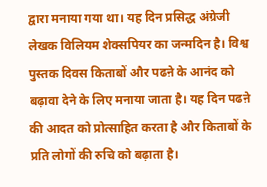द्वारा मनाया गया था। यह दिन प्रसिद्ध अंग्रेजी लेखक विलियम शेक्सपियर का जन्मदिन है। विश्व पुस्तक दिवस किताबों और पढऩे के आनंद को बढ़ावा देने के लिए मनाया जाता है। यह दिन पढऩे की आदत को प्रोत्साहित करता है और किताबों के प्रति लोगों की रुचि को बढ़ाता है।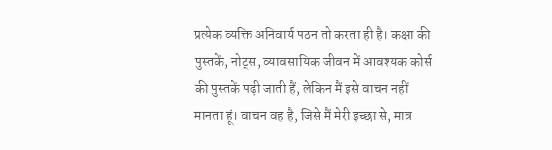प्रत्येक व्यक्ति अनिवार्य पठन तो करता ही है। कक्षा की पुस्तकें, नोट्स, व्यावसायिक जीवन में आवश्यक कोर्स की पुस्तकें पढ़ी जाती हैं, लेकिन मैं इसे वाचन नहीं मानता हूं। वाचन वह है, जिसे मैं मेरी इच्छा से, मात्र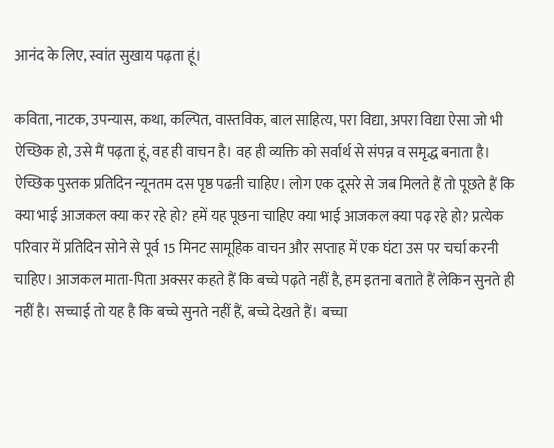आनंद के लिए, स्वांत सुखाय पढ़ता हूं।

कविता, नाटक, उपन्यास, कथा, कल्पित, वास्तविक, बाल साहित्य, परा विद्या, अपरा विद्या ऐसा जो भी ऐच्छिक हो, उसे मैं पढ़ता हूं, वह ही वाचन है। वह ही व्यक्ति को सर्वार्थ से संपन्न व समृद्ध बनाता है। ऐच्छिक पुस्तक प्रतिदिन न्यूनतम दस पृष्ठ पढऩी चाहिए। लोग एक दूसरे से जब मिलते हैं तो पूछते हैं कि क्या भाई आजकल क्या कर रहे हो? हमें यह पूछना चाहिए क्या भाई आजकल क्या पढ़ रहे हो? प्रत्येक परिवार में प्रतिदिन सोने से पूर्व 15 मिनट सामूहिक वाचन और सप्ताह में एक घंटा उस पर चर्चा करनी चाहिए। आजकल माता-पिता अक्सर कहते हैं कि बच्चे पढ़ते नहीं है, हम इतना बताते हैं लेकिन सुनते ही नहीं है। सच्चाई तो यह है कि बच्चे सुनते नहीं हैं, बच्चे देखते हैं। बच्चा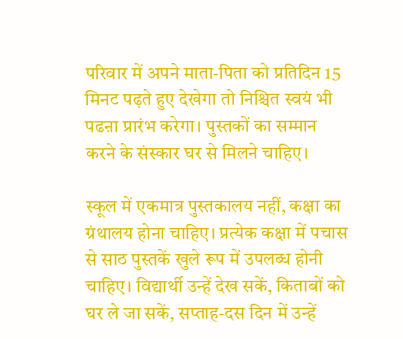परिवार में अपने माता-पिता को प्रतिदिन 15 मिनट पढ़ते हुए देखेगा तो निश्चित स्वयं भी पढऩा प्रारंभ करेगा। पुस्तकों का सम्मान करने के संस्कार घर से मिलने चाहिए।

स्कूल में एकमात्र पुस्तकालय नहीं, कक्षा का ग्रंथालय होना चाहिए। प्रत्येक कक्षा में पचास से साठ पुस्तकें खुले रूप में उपलब्ध होनी चाहिए। विद्यार्थी उन्हें देख सकें, किताबों को घर ले जा सकें, सप्ताह-दस दिन में उन्हें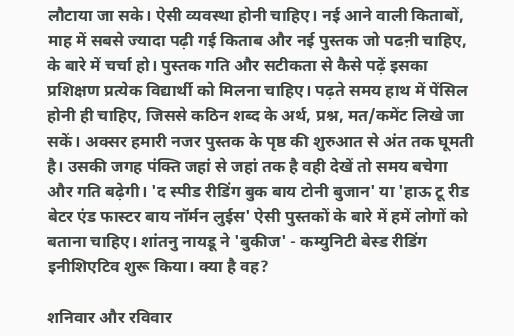लौटाया जा सके। ऐसी व्यवस्था होनी चाहिए। नई आने वाली किताबों, माह में सबसे ज्यादा पढ़ी गई किताब और नई पुस्तक जो पढऩी चाहिए, के बारे में चर्चा हो। पुस्तक गति और सटीकता से कैसे पढ़ें इसका प्रशिक्षण प्रत्येक विद्यार्थी को मिलना चाहिए। पढ़ते समय हाथ में पेंसिल होनी ही चाहिए, जिससे कठिन शब्द के अर्थ, प्रश्न, मत/कमेंट लिखे जा सकें। अक्सर हमारी नजर पुस्तक के पृष्ठ की शुरुआत से अंत तक घूमती है। उसकी जगह पंक्ति जहां से जहां तक है वही देखें तो समय बचेगा और गति बढ़ेगी। 'द स्पीड रीडिंग बुक बाय टोनी बुजान' या 'हाऊ टू रीड बेटर एंड फास्टर बाय नॉर्मन लुईस' ऐसी पुस्तकों के बारे में हमें लोगों को बताना चाहिए। शांतनु नायडू ने 'बुकीज' - कम्युनिटी बेस्ड रीडिंग इनीशिएटिव शुरू किया। क्या है वह?

शनिवार और रविवार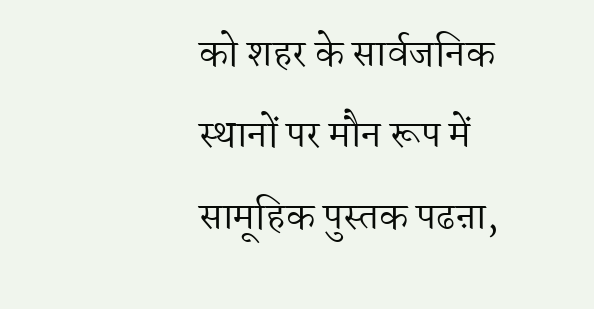को शहर के सार्वजनिक स्थानों पर मौन रूप में सामूहिक पुस्तक पढऩा,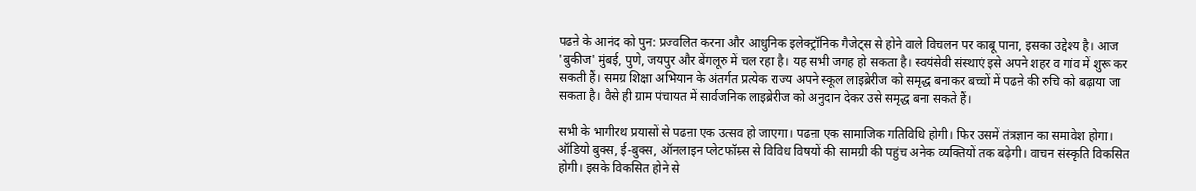पढऩे के आनंद को पुन: प्रज्वलित करना और आधुनिक इलेक्ट्रॉनिक गैजेट्स से होने वाले विचलन पर काबू पाना, इसका उद्देश्य है। आज 'बुकीज' मुंबई, पुणे, जयपुर और बेंगलूरु में चल रहा है। यह सभी जगह हो सकता है। स्वयंसेवी संस्थाएं इसे अपने शहर व गांव में शुरू कर सकती हैं। समग्र शिक्षा अभियान के अंतर्गत प्रत्येक राज्य अपने स्कूल लाइब्रेरीज को समृद्ध बनाकर बच्चों में पढऩे की रुचि को बढ़ाया जा सकता है। वैसे ही ग्राम पंचायत में सार्वजनिक लाइब्रेरीज को अनुदान देकर उसे समृद्ध बना सकते हैं।

सभी के भागीरथ प्रयासों से पढऩा एक उत्सव हो जाएगा। पढऩा एक सामाजिक गतिविधि होगी। फिर उसमें तंत्रज्ञान का समावेश होगा। ऑडियो बुक्स, ई-बुक्स, ऑनलाइन प्लेटफॉम्र्स से विविध विषयों की सामग्री की पहुंच अनेक व्यक्तियों तक बढ़ेगी। वाचन संस्कृति विकसित होगी। इसके विकसित होने से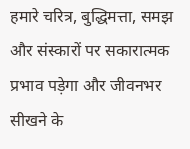हमारे चरित्र, बुद्धिमत्ता, समझ और संस्कारों पर सकारात्मक प्रभाव पड़ेगा और जीवनभर सीखने के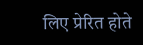लिए प्रेरित होते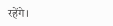रहेंगे।